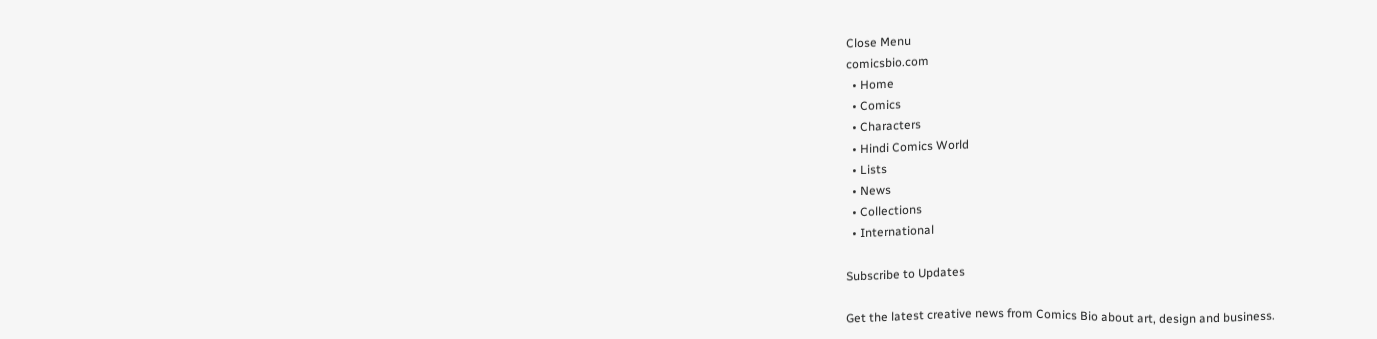Close Menu
comicsbio.com
  • Home
  • Comics
  • Characters
  • Hindi Comics World
  • Lists
  • News
  • Collections
  • International

Subscribe to Updates

Get the latest creative news from Comics Bio about art, design and business.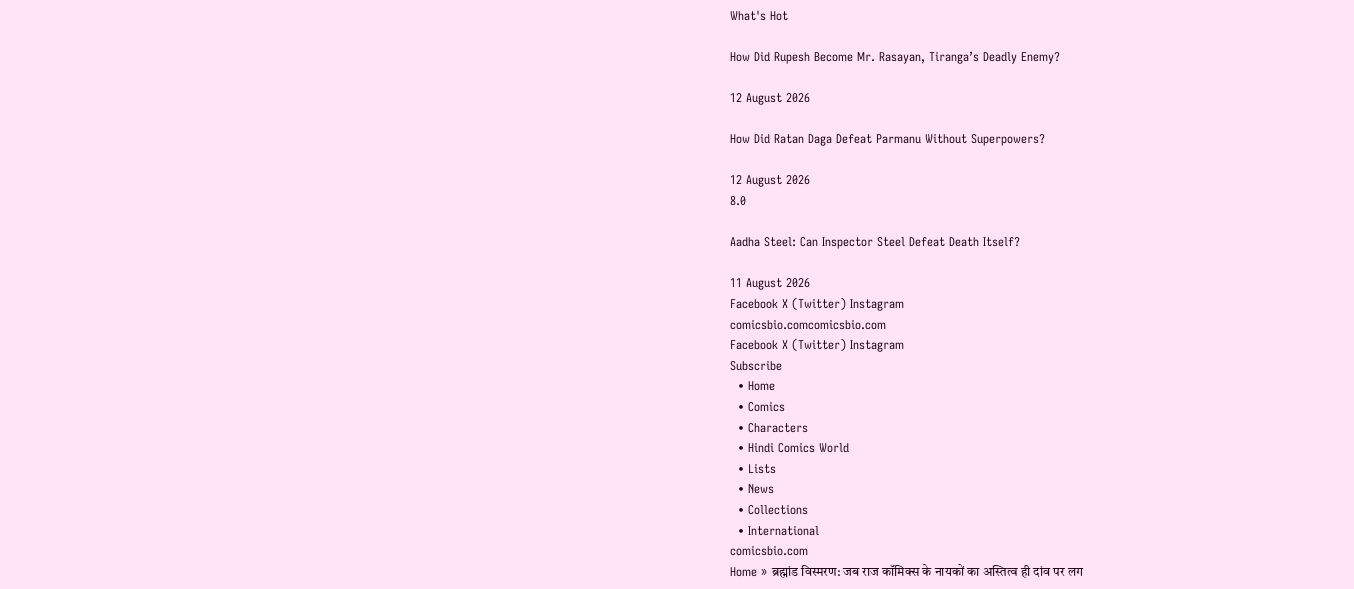What's Hot

How Did Rupesh Become Mr. Rasayan, Tiranga’s Deadly Enemy?

12 August 2026

How Did Ratan Daga Defeat Parmanu Without Superpowers?

12 August 2026
8.0

Aadha Steel: Can Inspector Steel Defeat Death Itself?

11 August 2026
Facebook X (Twitter) Instagram
comicsbio.comcomicsbio.com
Facebook X (Twitter) Instagram
Subscribe
  • Home
  • Comics
  • Characters
  • Hindi Comics World
  • Lists
  • News
  • Collections
  • International
comicsbio.com
Home » ब्रह्मांड विस्मरण: जब राज कॉमिक्स के नायकों का अस्तित्व ही दांव पर लग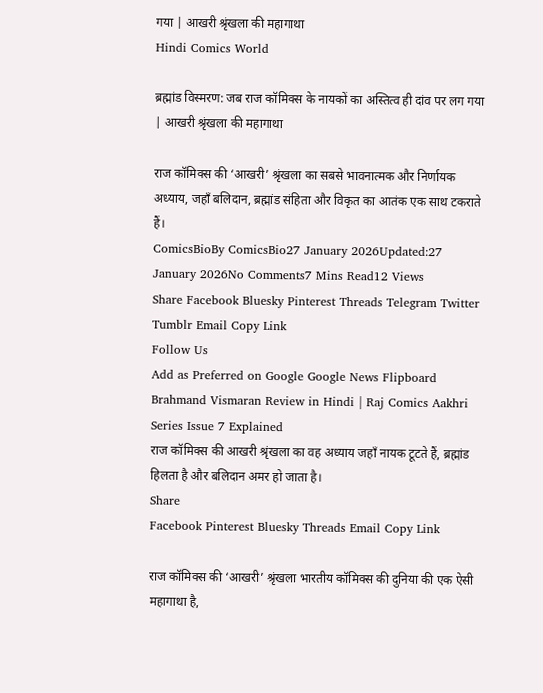गया | आखरी श्रृंखला की महागाथा
Hindi Comics World

ब्रह्मांड विस्मरण: जब राज कॉमिक्स के नायकों का अस्तित्व ही दांव पर लग गया | आखरी श्रृंखला की महागाथा

राज कॉमिक्स की ‘आखरी’ श्रृंखला का सबसे भावनात्मक और निर्णायक अध्याय, जहाँ बलिदान, ब्रह्मांड संहिता और विकृत का आतंक एक साथ टकराते हैं।
ComicsBioBy ComicsBio27 January 2026Updated:27 January 2026No Comments7 Mins Read12 Views
Share Facebook Bluesky Pinterest Threads Telegram Twitter Tumblr Email Copy Link
Follow Us
Add as Preferred on Google Google News Flipboard
Brahmand Vismaran Review in Hindi | Raj Comics Aakhri Series Issue 7 Explained
राज कॉमिक्स की आखरी श्रृंखला का वह अध्याय जहाँ नायक टूटते हैं, ब्रह्मांड हिलता है और बलिदान अमर हो जाता है।
Share
Facebook Pinterest Bluesky Threads Email Copy Link

राज कॉमिक्स की ‘आखरी’ श्रृंखला भारतीय कॉमिक्स की दुनिया की एक ऐसी महागाथा है,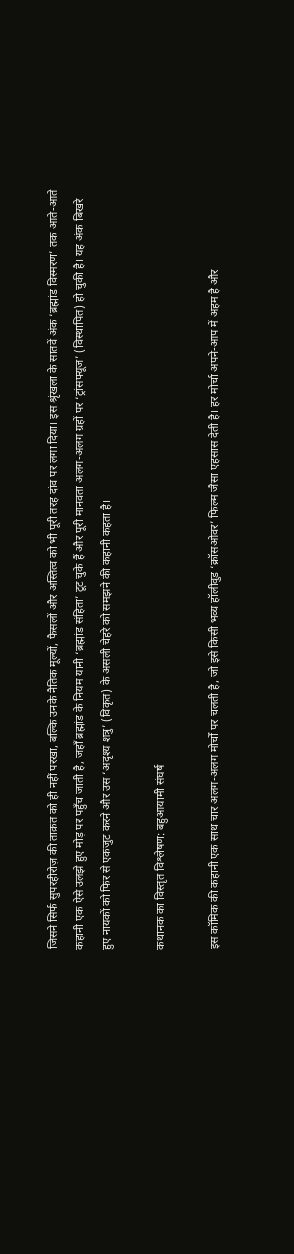जिसने सिर्फ सुपरहीरोज़ की ताक़त को ही नहीं परखा, बल्कि उनके नैतिक मूल्यों, फैसलों और अस्तित्व को भी पूरी तरह दांव पर लगा दिया। इस श्रृंखला के सातवें अंक ‘ब्रह्मांड विस्मरण’ तक आते-आते कहानी एक ऐसे उलझे हुए मोड़ पर पहुँच जाती है, जहाँ ब्रह्मांड के नियम यानी ‘ब्रह्मांड संहिता’ टूट चुके हैं और पूरी मानवता अलग-अलग ग्रहों पर ‘ट्रांसफ्यूज’ (विस्थापित) हो चुकी है। यह अंक बिखरे हुए नायकों को फिर से एकजुट करने और उस ‘अदृश्य शत्रु’ (विकृत) के असली चेहरे को समझने की कहानी कहता है।

कथानक का विस्तृत विश्लेषण: बहुआयामी संघर्ष

इस कॉमिक की कहानी एक साथ चार अलग-अलग मोर्चों पर चलती है, जो इसे किसी भव्य हॉलीवुड ‘क्रॉसओवर’ फिल्म जैसा एहसास देती है। हर मोर्चा अपने-आप में अहम है और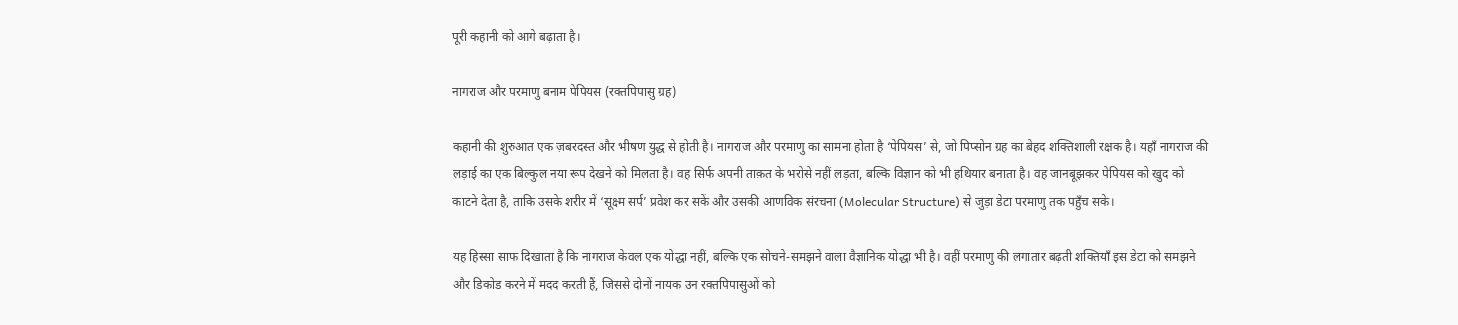पूरी कहानी को आगे बढ़ाता है।

नागराज और परमाणु बनाम पेपियस (रक्तपिपासु ग्रह)

कहानी की शुरुआत एक ज़बरदस्त और भीषण युद्ध से होती है। नागराज और परमाणु का सामना होता है ‘पेपियस’ से, जो पिप्सोन ग्रह का बेहद शक्तिशाली रक्षक है। यहाँ नागराज की लड़ाई का एक बिल्कुल नया रूप देखने को मिलता है। वह सिर्फ अपनी ताक़त के भरोसे नहीं लड़ता, बल्कि विज्ञान को भी हथियार बनाता है। वह जानबूझकर पेपियस को खुद को काटने देता है, ताकि उसके शरीर में ‘सूक्ष्म सर्प’ प्रवेश कर सकें और उसकी आणविक संरचना (Molecular Structure) से जुड़ा डेटा परमाणु तक पहुँच सके।

यह हिस्सा साफ दिखाता है कि नागराज केवल एक योद्धा नहीं, बल्कि एक सोचने-समझने वाला वैज्ञानिक योद्धा भी है। वहीं परमाणु की लगातार बढ़ती शक्तियाँ इस डेटा को समझने और डिकोड करने में मदद करती हैं, जिससे दोनों नायक उन रक्तपिपासुओं को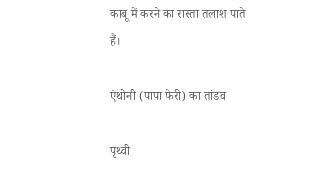काबू में करने का रास्ता तलाश पाते हैं।

एंथोनी (पापा फेरी) का तांडव

पृथ्वी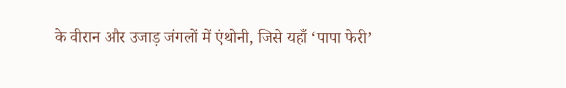के वीरान और उजाड़ जंगलों में एंथोनी, जिसे यहाँ ‘पापा फेरी’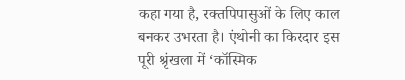कहा गया है, रक्तपिपासुओं के लिए काल बनकर उभरता है। एंथोनी का किरदार इस पूरी श्रृंखला में ‘कॉस्मिक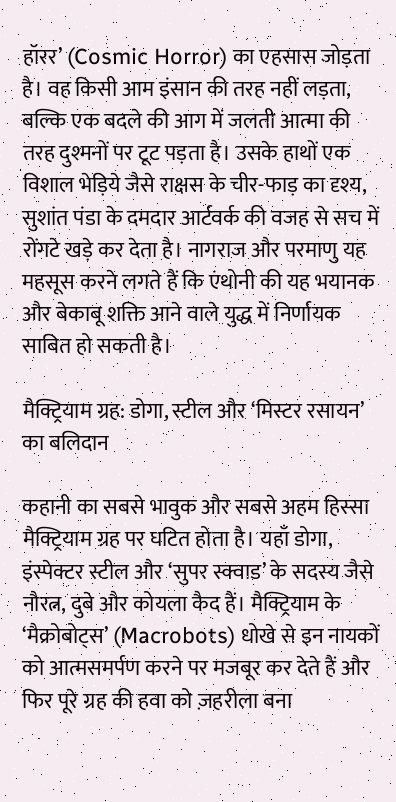हॉरर’ (Cosmic Horror) का एहसास जोड़ता है। वह किसी आम इंसान की तरह नहीं लड़ता, बल्कि एक बदले की आग में जलती आत्मा की तरह दुश्मनों पर टूट पड़ता है। उसके हाथों एक विशाल भेड़िये जैसे राक्षस के चीर-फाड़ का दृश्य, सुशांत पंडा के दमदार आर्टवर्क की वजह से सच में रोंगटे खड़े कर देता है। नागराज और परमाणु यह महसूस करने लगते हैं कि एंथोनी की यह भयानक और बेकाबू शक्ति आने वाले युद्ध में निर्णायक साबित हो सकती है।

मैक्ट्रियाम ग्रह: डोगा, स्टील और ‘मिस्टर रसायन’ का बलिदान

कहानी का सबसे भावुक और सबसे अहम हिस्सा मैक्ट्रियाम ग्रह पर घटित होता है। यहाँ डोगा, इंस्पेक्टर स्टील और ‘सुपर स्क्वाड’ के सदस्य जैसे नौरत्न, दुबे और कोयला कैद हैं। मैक्ट्रियाम के ‘मैक्रोबोट्स’ (Macrobots) धोखे से इन नायकों को आत्मसमर्पण करने पर मजबूर कर देते हैं और फिर पूरे ग्रह की हवा को ज़हरीला बना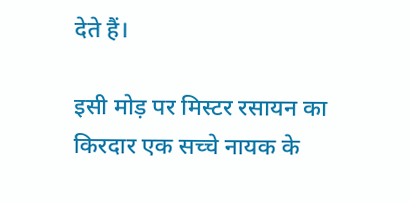देते हैं।

इसी मोड़ पर मिस्टर रसायन का किरदार एक सच्चे नायक के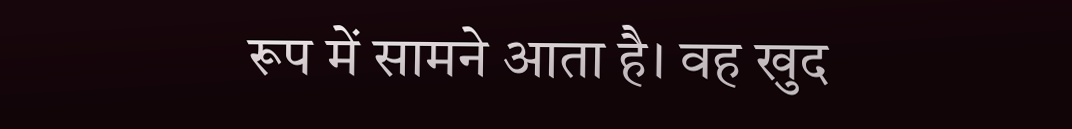रूप में सामने आता है। वह खुद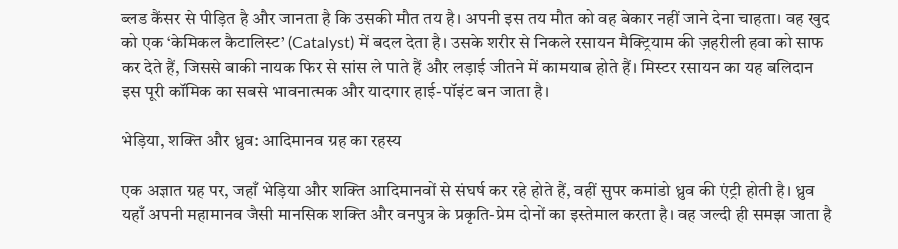ब्लड कैंसर से पीड़ित है और जानता है कि उसकी मौत तय है। अपनी इस तय मौत को वह बेकार नहीं जाने देना चाहता। वह खुद को एक ‘केमिकल कैटालिस्ट’ (Catalyst) में बदल देता है। उसके शरीर से निकले रसायन मैक्ट्रियाम की ज़हरीली हवा को साफ कर देते हैं, जिससे बाकी नायक फिर से सांस ले पाते हैं और लड़ाई जीतने में कामयाब होते हैं। मिस्टर रसायन का यह बलिदान इस पूरी कॉमिक का सबसे भावनात्मक और यादगार हाई-पॉइंट बन जाता है।

भेड़िया, शक्ति और ध्रुव: आदिमानव ग्रह का रहस्य

एक अज्ञात ग्रह पर, जहाँ भेड़िया और शक्ति आदिमानवों से संघर्ष कर रहे होते हैं, वहीं सुपर कमांडो ध्रुव की एंट्री होती है। ध्रुव यहाँ अपनी महामानव जैसी मानसिक शक्ति और वनपुत्र के प्रकृति-प्रेम दोनों का इस्तेमाल करता है। वह जल्दी ही समझ जाता है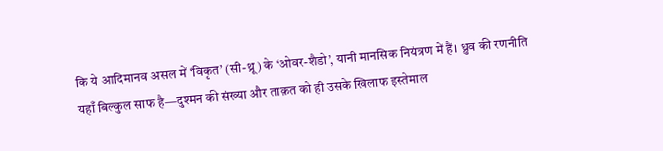कि ये आदिमानव असल में ‘विकृत’ (सी-थ्रू) के ‘ओवर-शैडो’, यानी मानसिक नियंत्रण में हैं। ध्रुव की रणनीति यहाँ बिल्कुल साफ है—दुश्मन की संख्या और ताक़त को ही उसके खिलाफ इस्तेमाल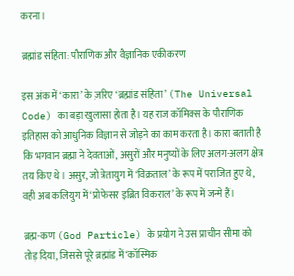करना।

ब्रह्मांड संहिता: पौराणिक और वैज्ञानिक एकीकरण

इस अंक में ‘कारा’ के ज़रिए ‘ब्रह्मांड संहिता’ (The Universal Code) का बड़ा खुलासा होता है। यह राज कॉमिक्स के पौराणिक इतिहास को आधुनिक विज्ञान से जोड़ने का काम करता है। कारा बताती है कि भगवान ब्रह्मा ने देवताओं, असुरों और मनुष्यों के लिए अलग-अलग क्षेत्र तय किए थे। असुर, जो त्रेतायुग में ‘विक्रताल’ के रूप में पराजित हुए थे, वही अब कलियुग में ‘प्रोफेसर इब्रित विकराल’ के रूप में जन्मे हैं।

ब्रह्म-कण (God Particle) के प्रयोग ने उस प्राचीन सीमा को तोड़ दिया, जिससे पूरे ब्रह्मांड में ‘कॉस्मिक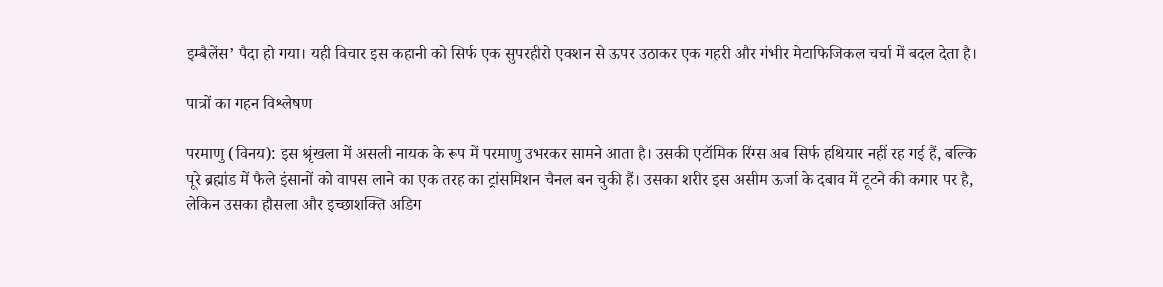इम्बैलेंस’ पैदा हो गया। यही विचार इस कहानी को सिर्फ एक सुपरहीरो एक्शन से ऊपर उठाकर एक गहरी और गंभीर मेटाफिजिकल चर्चा में बदल देता है।

पात्रों का गहन विश्लेषण

परमाणु (विनय): इस श्रृंखला में असली नायक के रूप में परमाणु उभरकर सामने आता है। उसकी एटॉमिक रिंग्स अब सिर्फ हथियार नहीं रह गई हैं, बल्कि पूरे ब्रह्मांड में फैले इंसानों को वापस लाने का एक तरह का ट्रांसमिशन चैनल बन चुकी हैं। उसका शरीर इस असीम ऊर्जा के दबाव में टूटने की कगार पर है, लेकिन उसका हौसला और इच्छाशक्ति अडिग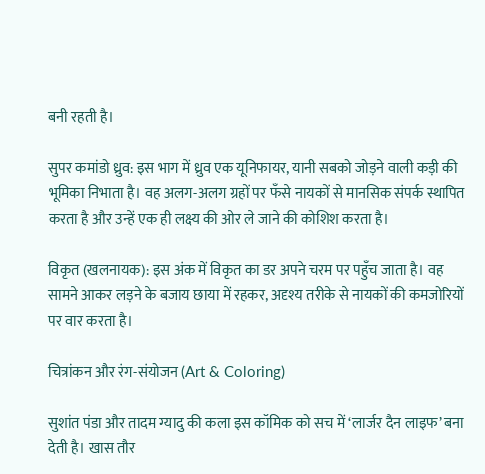बनी रहती है।

सुपर कमांडो ध्रुव: इस भाग में ध्रुव एक यूनिफायर, यानी सबको जोड़ने वाली कड़ी की भूमिका निभाता है। वह अलग-अलग ग्रहों पर फँसे नायकों से मानसिक संपर्क स्थापित करता है और उन्हें एक ही लक्ष्य की ओर ले जाने की कोशिश करता है।

विकृत (खलनायक): इस अंक में विकृत का डर अपने चरम पर पहुँच जाता है। वह सामने आकर लड़ने के बजाय छाया में रहकर, अदृश्य तरीके से नायकों की कमजोरियों पर वार करता है।

चित्रांकन और रंग-संयोजन (Art & Coloring)

सुशांत पंडा और तादम ग्यादु की कला इस कॉमिक को सच में ‘लार्जर दैन लाइफ’ बना देती है। खास तौर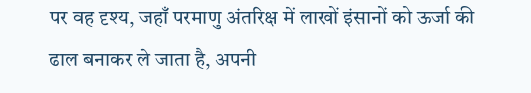पर वह दृश्य, जहाँ परमाणु अंतरिक्ष में लाखों इंसानों को ऊर्जा की ढाल बनाकर ले जाता है, अपनी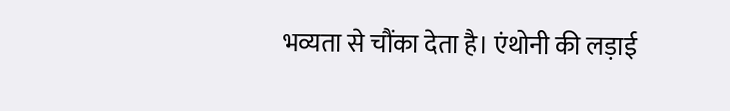भव्यता से चौंका देता है। एंथोनी की लड़ाई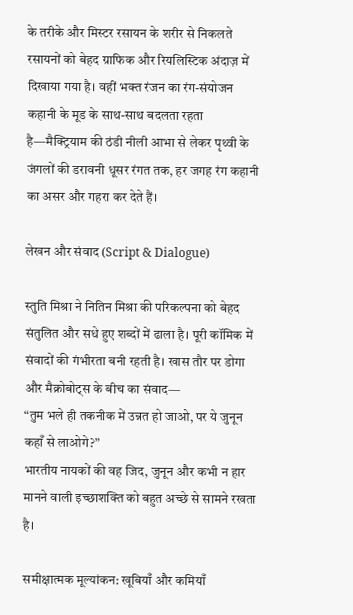के तरीके और मिस्टर रसायन के शरीर से निकलते रसायनों को बेहद ग्राफिक और रियलिस्टिक अंदाज़ में दिखाया गया है। वहीं भक्त रंजन का रंग-संयोजन कहानी के मूड के साथ-साथ बदलता रहता है—मैक्ट्रियाम की ठंडी नीली आभा से लेकर पृथ्वी के जंगलों की डरावनी धूसर रंगत तक, हर जगह रंग कहानी का असर और गहरा कर देते हैं।

लेखन और संवाद (Script & Dialogue)

स्तुति मिश्रा ने नितिन मिश्रा की परिकल्पना को बेहद संतुलित और सधे हुए शब्दों में ढाला है। पूरी कॉमिक में संवादों की गंभीरता बनी रहती है। खास तौर पर डोगा और मैक्रोबोट्स के बीच का संवाद—
“तुम भले ही तकनीक में उन्नत हो जाओ, पर ये जुनून कहाँ से लाओगे?”
भारतीय नायकों की वह जिद, जुनून और कभी न हार मानने वाली इच्छाशक्ति को बहुत अच्छे से सामने रखता है।

समीक्षात्मक मूल्यांकन: खूबियाँ और कमियाँ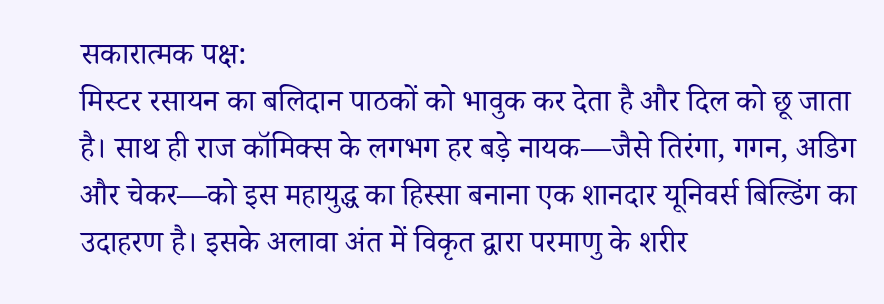सकारात्मक पक्ष:
मिस्टर रसायन का बलिदान पाठकों को भावुक कर देता है और दिल को छू जाता है। साथ ही राज कॉमिक्स के लगभग हर बड़े नायक—जैसे तिरंगा, गगन, अडिग और चेकर—को इस महायुद्ध का हिस्सा बनाना एक शानदार यूनिवर्स बिल्डिंग का उदाहरण है। इसके अलावा अंत में विकृत द्वारा परमाणु के शरीर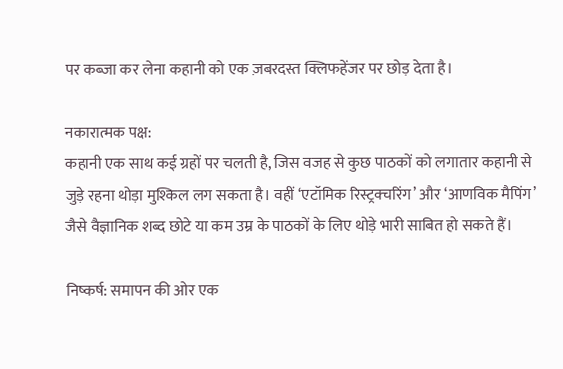पर कब्जा कर लेना कहानी को एक ज़बरदस्त क्लिफहेंजर पर छोड़ देता है।

नकारात्मक पक्ष:
कहानी एक साथ कई ग्रहों पर चलती है, जिस वजह से कुछ पाठकों को लगातार कहानी से जुड़े रहना थोड़ा मुश्किल लग सकता है। वहीं ‘एटॉमिक रिस्ट्रक्चरिंग’ और ‘आणविक मैपिंग’ जैसे वैज्ञानिक शब्द छोटे या कम उम्र के पाठकों के लिए थोड़े भारी साबित हो सकते हैं।

निष्कर्ष: समापन की ओर एक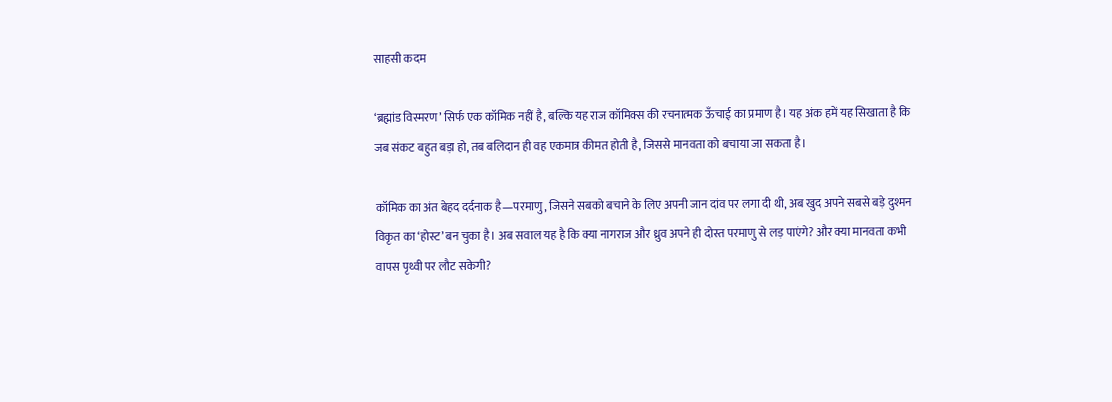साहसी कदम

‘ब्रह्मांड विस्मरण’ सिर्फ एक कॉमिक नहीं है, बल्कि यह राज कॉमिक्स की रचनात्मक ऊँचाई का प्रमाण है। यह अंक हमें यह सिखाता है कि जब संकट बहुत बड़ा हो, तब बलिदान ही वह एकमात्र कीमत होती है, जिससे मानवता को बचाया जा सकता है।

कॉमिक का अंत बेहद दर्दनाक है—परमाणु, जिसने सबको बचाने के लिए अपनी जान दांव पर लगा दी थी, अब खुद अपने सबसे बड़े दुश्मन विकृत का ‘होस्ट’ बन चुका है। अब सवाल यह है कि क्या नागराज और ध्रुव अपने ही दोस्त परमाणु से लड़ पाएंगे? और क्या मानवता कभी वापस पृथ्वी पर लौट सकेगी?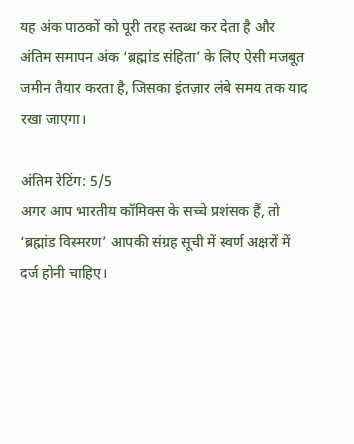यह अंक पाठकों को पूरी तरह स्तब्ध कर देता है और अंतिम समापन अंक ‘ब्रह्मांड संहिता’ के लिए ऐसी मजबूत जमीन तैयार करता है, जिसका इंतज़ार लंबे समय तक याद रखा जाएगा।

अंतिम रेटिंग: 5/5
अगर आप भारतीय कॉमिक्स के सच्चे प्रशंसक हैं, तो ‘ब्रह्मांड विस्मरण’ आपकी संग्रह सूची में स्वर्ण अक्षरों में दर्ज होनी चाहिए।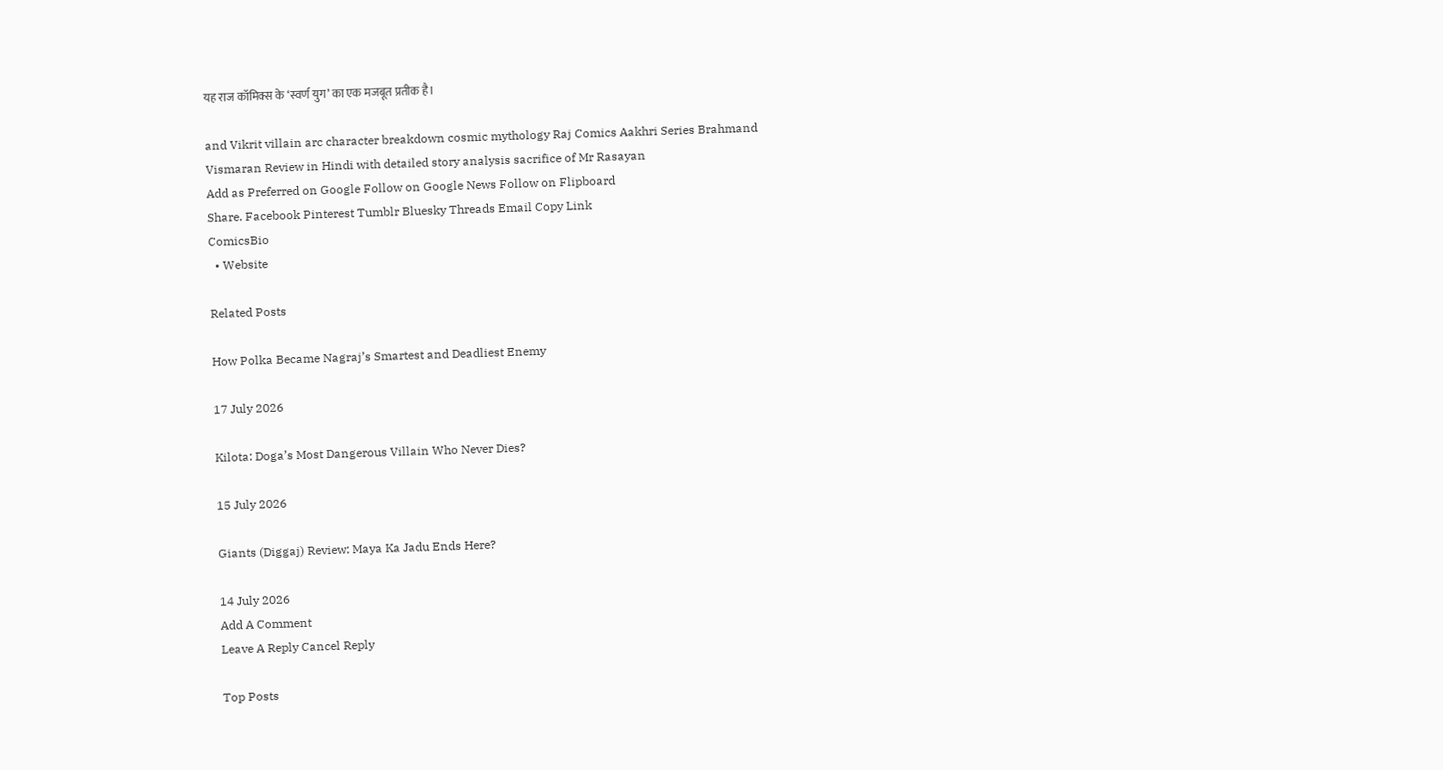यह राज कॉमिक्स के ‘स्वर्ण युग’ का एक मजबूत प्रतीक है।

and Vikrit villain arc character breakdown cosmic mythology Raj Comics Aakhri Series Brahmand Vismaran Review in Hindi with detailed story analysis sacrifice of Mr Rasayan
Add as Preferred on Google Follow on Google News Follow on Flipboard
Share. Facebook Pinterest Tumblr Bluesky Threads Email Copy Link
ComicsBio
  • Website

Related Posts

How Polka Became Nagraj’s Smartest and Deadliest Enemy

17 July 2026

Kilota: Doga’s Most Dangerous Villain Who Never Dies?

15 July 2026

Giants (Diggaj) Review: Maya Ka Jadu Ends Here?

14 July 2026
Add A Comment
Leave A Reply Cancel Reply

Top Posts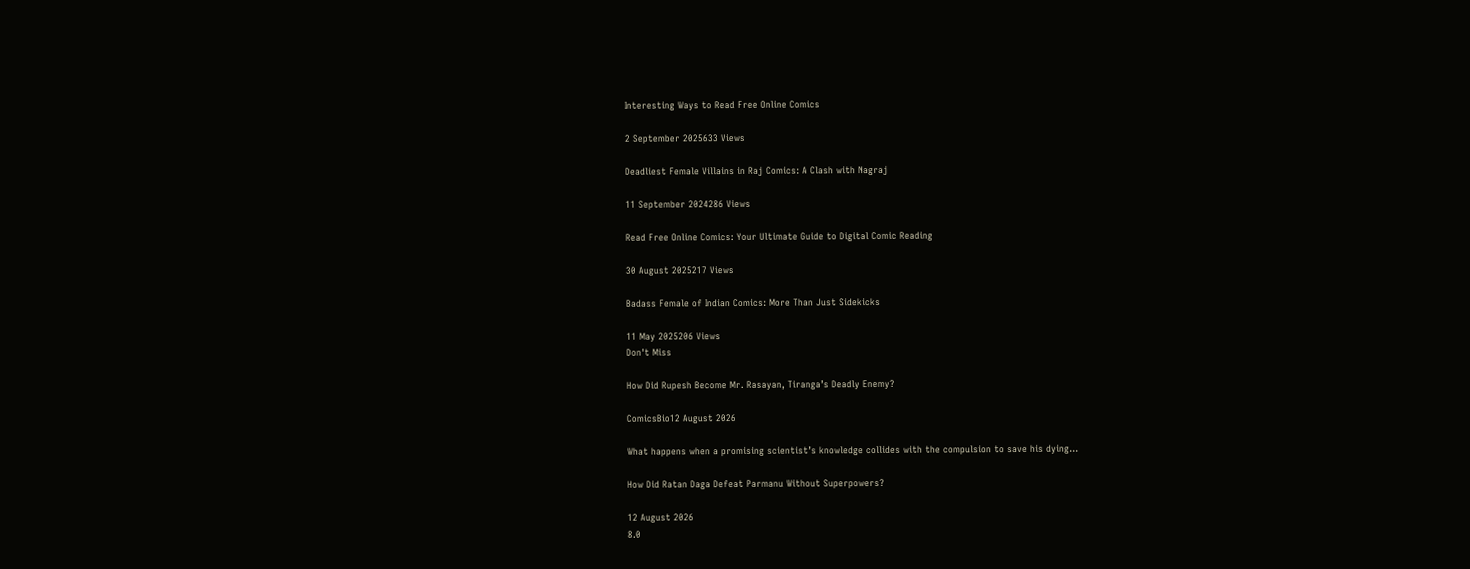Interesting Ways to Read Free Online Comics

2 September 2025633 Views

Deadliest Female Villains in Raj Comics: A Clash with Nagraj

11 September 2024286 Views

Read Free Online Comics: Your Ultimate Guide to Digital Comic Reading

30 August 2025217 Views

Badass Female of Indian Comics: More Than Just Sidekicks

11 May 2025206 Views
Don't Miss

How Did Rupesh Become Mr. Rasayan, Tiranga’s Deadly Enemy?

ComicsBio12 August 2026

What happens when a promising scientist’s knowledge collides with the compulsion to save his dying…

How Did Ratan Daga Defeat Parmanu Without Superpowers?

12 August 2026
8.0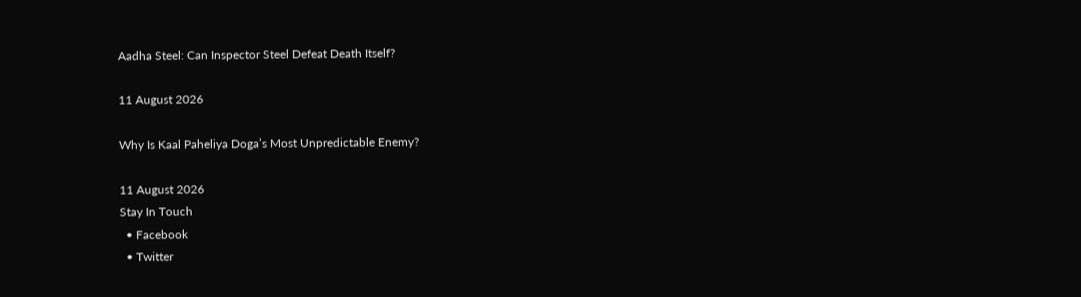Aadha Steel: Can Inspector Steel Defeat Death Itself?

11 August 2026

Why Is Kaal Paheliya Doga’s Most Unpredictable Enemy?

11 August 2026
Stay In Touch
  • Facebook
  • Twitter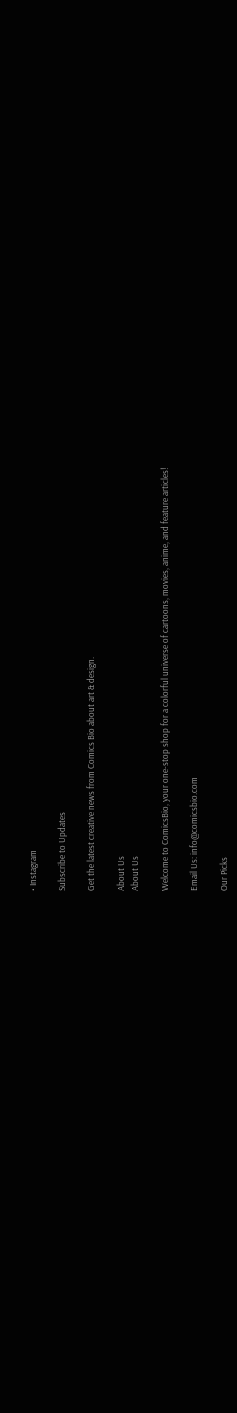• Instagram

Subscribe to Updates

Get the latest creative news from Comics Bio about art & design.

About Us
About Us

Welcome to ComicsBio, your one-stop shop for a colorful universe of cartoons, movies, anime, and feature articles!

Email Us: info@comicsbio.com

Our Picks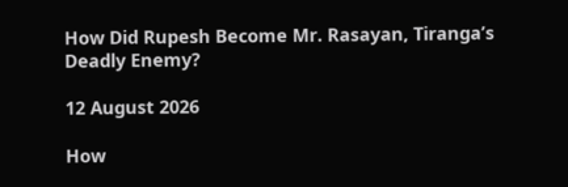How Did Rupesh Become Mr. Rasayan, Tiranga’s Deadly Enemy?

12 August 2026

How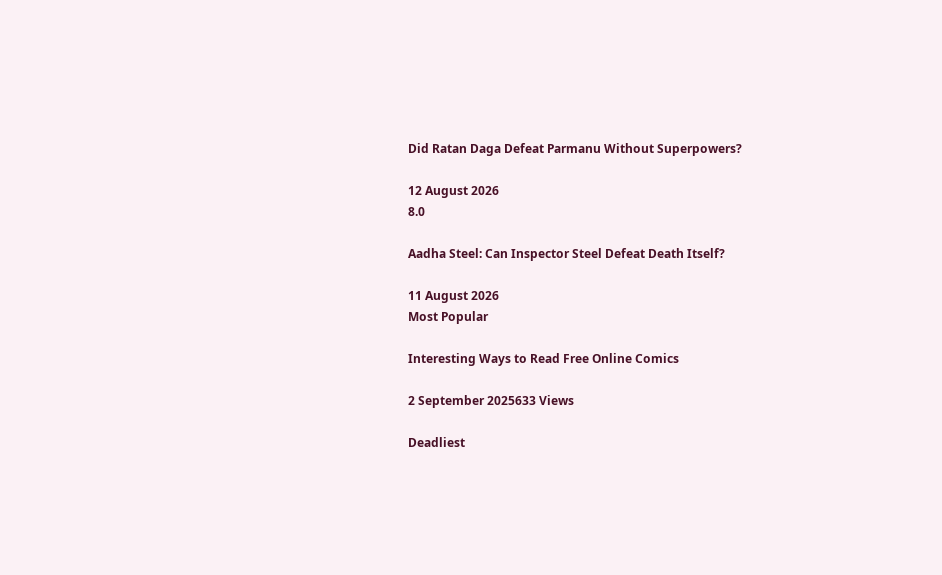Did Ratan Daga Defeat Parmanu Without Superpowers?

12 August 2026
8.0

Aadha Steel: Can Inspector Steel Defeat Death Itself?

11 August 2026
Most Popular

Interesting Ways to Read Free Online Comics

2 September 2025633 Views

Deadliest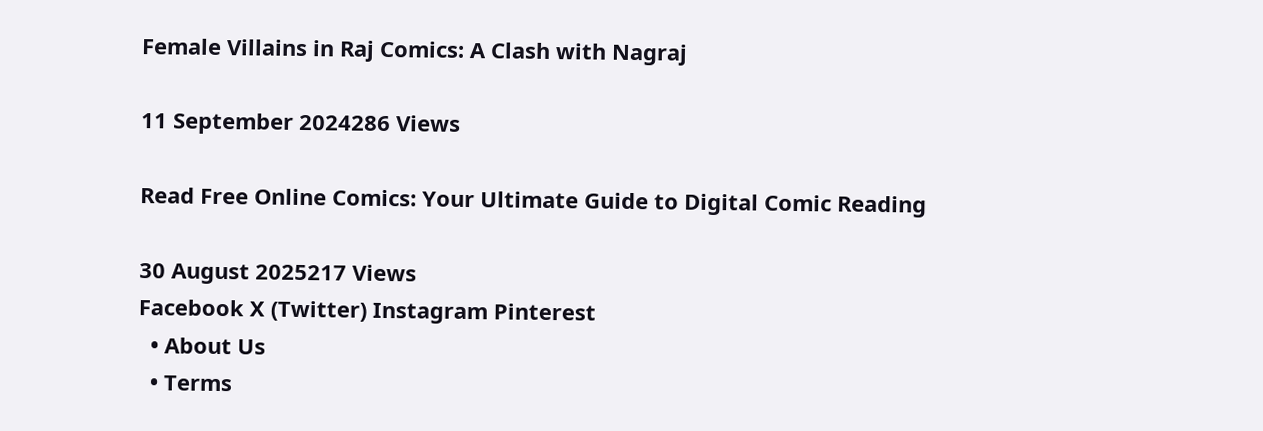Female Villains in Raj Comics: A Clash with Nagraj

11 September 2024286 Views

Read Free Online Comics: Your Ultimate Guide to Digital Comic Reading

30 August 2025217 Views
Facebook X (Twitter) Instagram Pinterest
  • About Us
  • Terms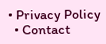• Privacy Policy
  • Contact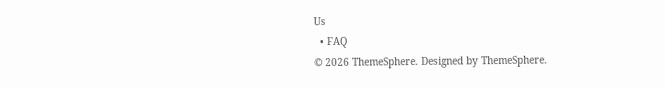Us
  • FAQ
© 2026 ThemeSphere. Designed by ThemeSphere.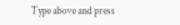Type above and press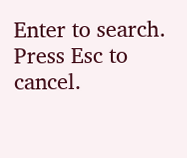Enter to search. Press Esc to cancel.